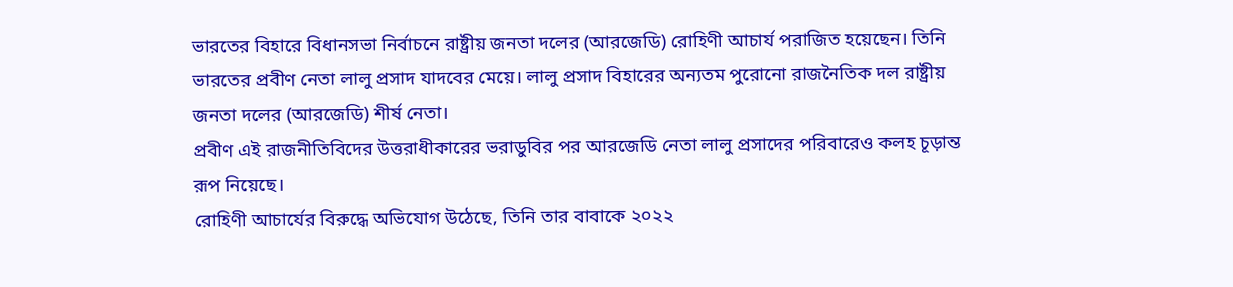ভারতের বিহারে বিধানসভা নির্বাচনে রাষ্ট্রীয় জনতা দলের (আরজেডি) রোহিণী আচার্য পরাজিত হয়েছেন। তিনি ভারতের প্রবীণ নেতা লালু প্রসাদ যাদবের মেয়ে। লালু প্রসাদ বিহারের অন্যতম পুরোনো রাজনৈতিক দল রাষ্ট্রীয় জনতা দলের (আরজেডি) শীর্ষ নেতা।
প্রবীণ এই রাজনীতিবিদের উত্তরাধীকারের ভরাডুবির পর আরজেডি নেতা লালু প্রসাদের পরিবারেও কলহ চূড়ান্ত রূপ নিয়েছে।
রোহিণী আচার্যের বিরুদ্ধে অভিযোগ উঠেছে, তিনি তার বাবাকে ২০২২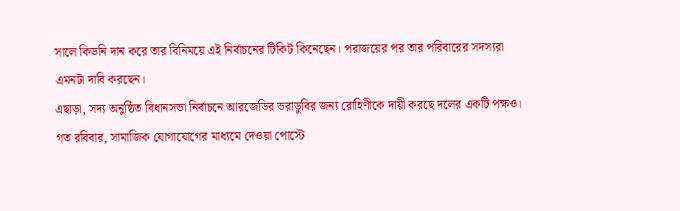সালে কিডনি দান করে তার বিনিময়ে এই নির্বাচনের টিকিট কিনেছেন। পরাজয়ের পর তার পরিবারের সদস্যরা এমনটা দাবি করছেন।
এছাড়া, সদ্য অনুষ্ঠিত বিধানসভা নির্বাচনে আরজেডির ভরাডুবির জন্য রোহিণীকে দায়ী করছে দলের একটি পক্ষও।
গত রবিবার, সামাজিক যোগাযোগের মাধ্যমে দেওয়া পোস্টে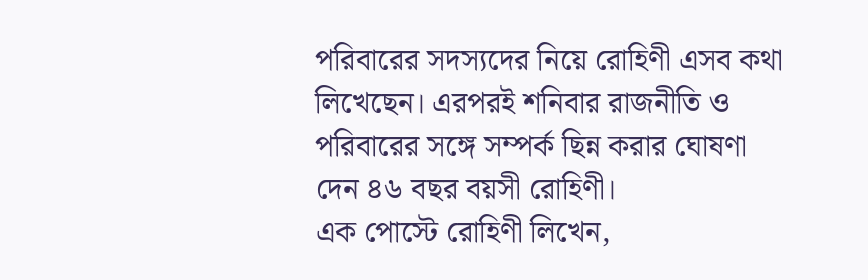পরিবারের সদস্যদের নিয়ে রোহিণী এসব কথা লিখেছেন। এরপরই শনিবার রাজনীতি ও পরিবারের সঙ্গে সম্পর্ক ছিন্ন করার ঘোষণা দেন ৪৬ বছর বয়সী রোহিণী।
এক পোস্টে রোহিণী লিখেন,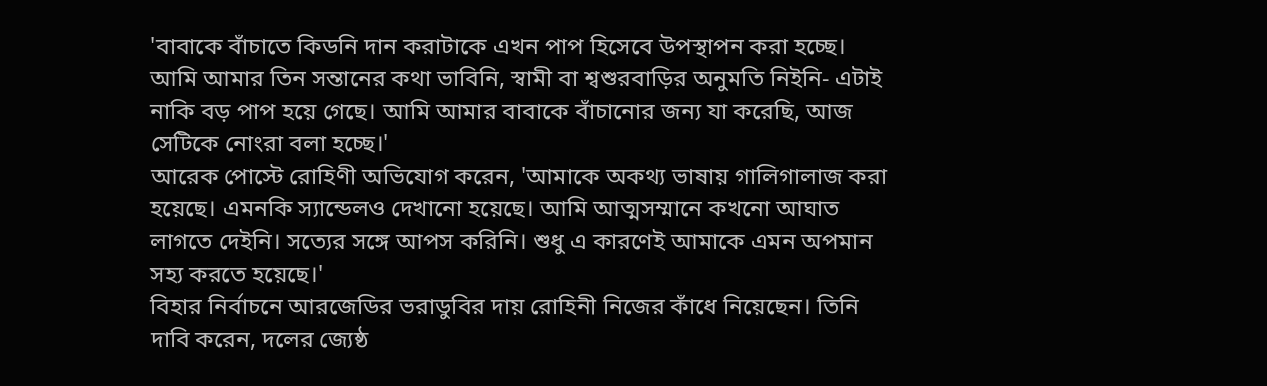'বাবাকে বাঁচাতে কিডনি দান করাটাকে এখন পাপ হিসেবে উপস্থাপন করা হচ্ছে। আমি আমার তিন সন্তানের কথা ভাবিনি, স্বামী বা শ্বশুরবাড়ির অনুমতি নিইনি- এটাই নাকি বড় পাপ হয়ে গেছে। আমি আমার বাবাকে বাঁচানোর জন্য যা করেছি, আজ সেটিকে নোংরা বলা হচ্ছে।'
আরেক পোস্টে রোহিণী অভিযোগ করেন, 'আমাকে অকথ্য ভাষায় গালিগালাজ করা হয়েছে। এমনকি স্যান্ডেলও দেখানো হয়েছে। আমি আত্মসম্মানে কখনো আঘাত লাগতে দেইনি। সত্যের সঙ্গে আপস করিনি। শুধু এ কারণেই আমাকে এমন অপমান সহ্য করতে হয়েছে।'
বিহার নির্বাচনে আরজেডির ভরাডুবির দায় রোহিনী নিজের কাঁধে নিয়েছেন। তিনি দাবি করেন, দলের জ্যেষ্ঠ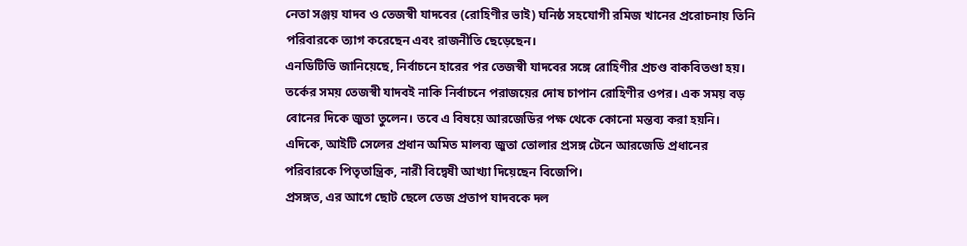নেতা সঞ্জয় যাদব ও তেজস্বী যাদবের (রোহিণীর ভাই) ঘনিষ্ঠ সহযোগী রমিজ খানের প্ররোচনায় তিনি পরিবারকে ত্যাগ করেছেন এবং রাজনীতি ছেড়েছেন।
এনডিটিভি জানিয়েছে, নির্বাচনে হারের পর তেজস্বী যাদবের সঙ্গে রোহিণীর প্রচণ্ড বাকবিতণ্ডা হয়। তর্কের সময় তেজস্বী যাদবই নাকি নির্বাচনে পরাজয়ের দোষ চাপান রোহিণীর ওপর। এক সময় বড় বোনের দিকে জুতা তুলেন। তবে এ বিষয়ে আরজেডির পক্ষ থেকে কোনো মন্তব্য করা হয়নি।
এদিকে, আইটি সেলের প্রধান অমিত মালব্য জুতা তোলার প্রসঙ্গ টেনে আরজেডি প্রধানের পরিবারকে পিতৃতান্ত্রিক, নারী বিদ্বেষী আখ্যা দিয়েছেন বিজেপি।
প্রসঙ্গত, এর আগে ছোট ছেলে তেজ প্রতাপ যাদবকে দল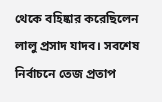থেকে বহিষ্কার করেছিলেন লালু প্রসাদ যাদব। সবশেষ নির্বাচনে তেজ প্রতাপ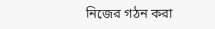নিজের গঠন করা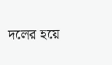দলের হয়ে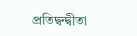প্রতিদ্বন্দ্বীতা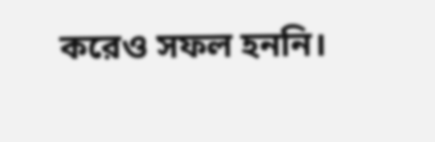করেও সফল হননি।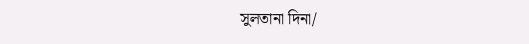সুলতানা দিনা/